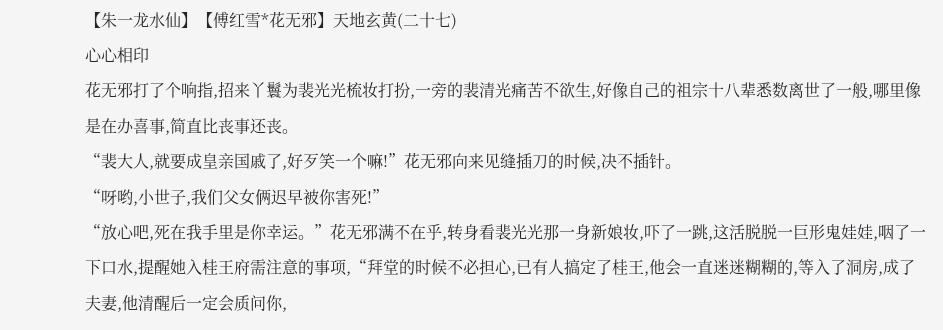【朱一龙水仙】【傅红雪*花无邪】天地玄黄(二十七)
心心相印
花无邪打了个响指,招来丫鬟为裴光光梳妆打扮,一旁的裴清光痛苦不欲生,好像自己的祖宗十八辈悉数离世了一般,哪里像是在办喜事,简直比丧事还丧。
“裴大人,就要成皇亲国戚了,好歹笑一个嘛!”花无邪向来见缝插刀的时候,决不插针。
“呀哟,小世子,我们父女俩迟早被你害死!”
“放心吧,死在我手里是你幸运。”花无邪满不在乎,转身看裴光光那一身新娘妆,吓了一跳,这活脱脱一巨形鬼娃娃,咽了一下口水,提醒她入桂王府需注意的事项,“拜堂的时候不必担心,已有人搞定了桂王,他会一直迷迷糊糊的,等入了洞房,成了夫妻,他清醒后一定会质问你,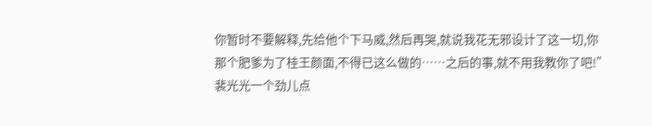你暂时不要解释,先给他个下马威,然后再哭,就说我花无邪设计了这一切,你那个肥爹为了桂王颜面,不得已这么做的……之后的事,就不用我教你了吧!”
裴光光一个劲儿点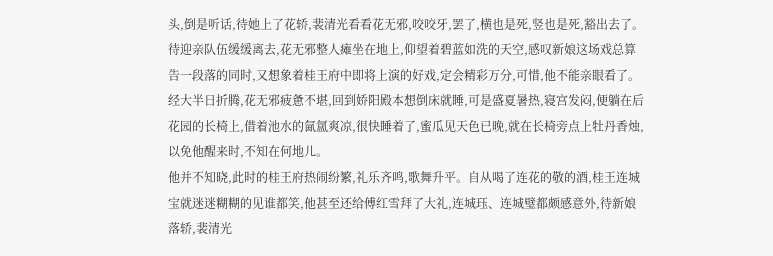头,倒是听话,待她上了花轿,裴清光看看花无邪,咬咬牙,罢了,横也是死,竖也是死,豁出去了。
待迎亲队伍缓缓离去,花无邪整人瘫坐在地上,仰望着碧蓝如洗的天空,感叹新娘这场戏总算告一段落的同时,又想象着桂王府中即将上演的好戏,定会精彩万分,可惜,他不能亲眼看了。
经大半日折腾,花无邪疲惫不堪,回到娇阳殿本想倒床就睡,可是盛夏暑热,寝宫发闷,便躺在后花园的长椅上,借着池水的氤氲爽凉,很快睡着了,蜜瓜见天色已晚,就在长椅旁点上牡丹香烛,以免他醒来时,不知在何地儿。
他并不知晓,此时的桂王府热闹纷繁,礼乐齐鸣,歌舞升平。自从喝了连花的敬的酒,桂王连城宝就迷迷糊糊的见谁都笑,他甚至还给傅红雪拜了大礼,连城珏、连城璧都颇感意外,待新娘落轿,裴清光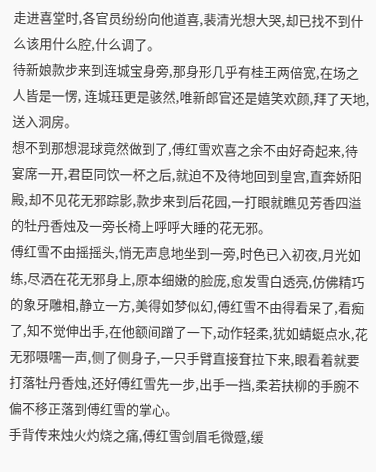走进喜堂时,各官员纷纷向他道喜,裴清光想大哭,却已找不到什么该用什么腔,什么调了。
待新娘款步来到连城宝身旁,那身形几乎有桂王两倍宽,在场之人皆是一愣, 连城珏更是骇然,唯新郎官还是嬉笑欢颜,拜了天地,送入洞房。
想不到那想混球竟然做到了,傅红雪欢喜之余不由好奇起来,待宴席一开,君臣同饮一杯之后,就迫不及待地回到皇宫,直奔娇阳殿,却不见花无邪踪影,款步来到后花园,一打眼就瞧见芳香四溢的牡丹香烛及一旁长椅上呼呼大睡的花无邪。
傅红雪不由摇摇头,悄无声息地坐到一旁,时色已入初夜,月光如练,尽洒在花无邪身上,原本细嫩的脸庞,愈发雪白透亮,仿佛精巧的象牙雕相,静立一方,美得如梦似幻,傅红雪不由得看呆了,看痴了,知不觉伸出手,在他额间蹭了一下,动作轻柔,犹如蜻蜓点水,花无邪嗫嚅一声,侧了侧身子,一只手臂直接耷拉下来,眼看着就要打落牡丹香烛,还好傅红雪先一步,出手一挡,柔若扶柳的手腕不偏不移正落到傅红雪的掌心。
手背传来烛火灼烧之痛,傅红雪剑眉毛微蹙,缓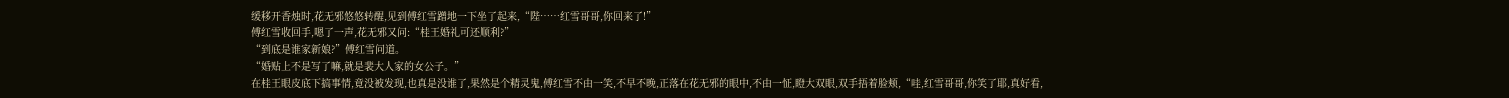缓移开香烛时,花无邪悠悠转醒,见到傅红雪蹭地一下坐了起来,“陛……红雪哥哥,你回来了!”
傅红雪收回手,嗯了一声,花无邪又问:“桂王婚礼可还顺利?”
“到底是谁家新娘?”傅红雪问道。
“婚贴上不是写了嘛,就是裴大人家的女公子。”
在桂王眼皮底下搞事情,竟没被发现,也真是没谁了,果然是个精灵鬼,傅红雪不由一笑,不早不晚,正落在花无邪的眼中,不由一怔,瞪大双眼,双手捂着脸颊,“哇,红雪哥哥,你笑了耶,真好看,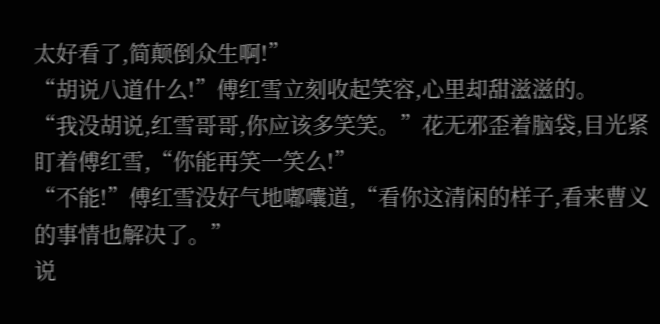太好看了,简颠倒众生啊!”
“胡说八道什么!”傅红雪立刻收起笑容,心里却甜滋滋的。
“我没胡说,红雪哥哥,你应该多笑笑。”花无邪歪着脑袋,目光紧盯着傅红雪,“你能再笑一笑么!”
“不能!”傅红雪没好气地嘟囔道,“看你这清闲的样子,看来曹义的事情也解决了。”
说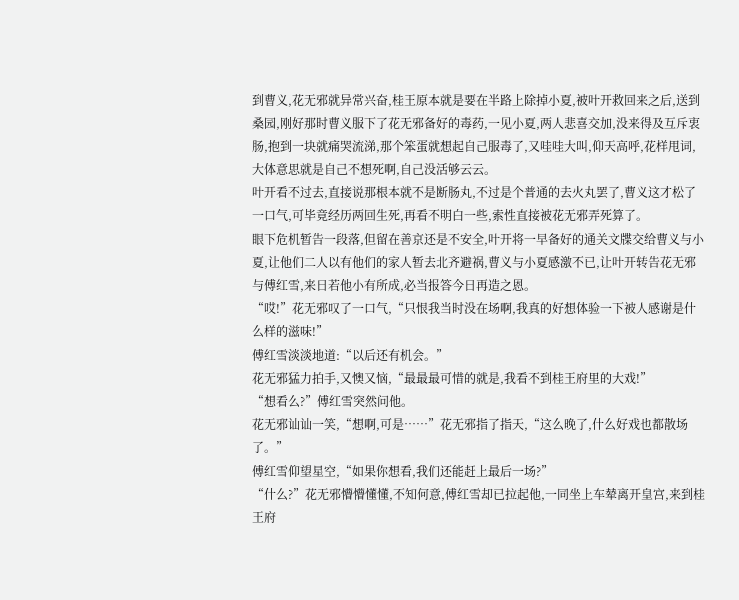到曹义,花无邪就异常兴奋,桂王原本就是要在半路上除掉小夏,被叶开救回来之后,送到桑园,刚好那时曹义服下了花无邪备好的毒药,一见小夏,两人悲喜交加,没来得及互斥衷肠,抱到一块就痛哭流涕,那个笨蛋就想起自己服毒了,又哇哇大叫,仰天高呼,花样甩词,大体意思就是自己不想死啊,自己没活够云云。
叶开看不过去,直接说那根本就不是断肠丸,不过是个普通的去火丸罢了,曹义这才松了一口气,可毕竟经历两回生死,再看不明白一些,索性直接被花无邪弄死算了。
眼下危机暂告一段落,但留在善京还是不安全,叶开将一早备好的通关文牒交给曹义与小夏,让他们二人以有他们的家人暂去北齐避祸,曹义与小夏感激不已,让叶开转告花无邪与傅红雪,来日若他小有所成,必当报答今日再造之恩。
“哎!”花无邪叹了一口气,“只恨我当时没在场啊,我真的好想体验一下被人感谢是什么样的滋味!”
傅红雪淡淡地道:“以后还有机会。”
花无邪猛力拍手,又懊又恼,“最最最可惜的就是,我看不到桂王府里的大戏!”
“想看么?”傅红雪突然问他。
花无邪讪讪一笑,“想啊,可是……”花无邪指了指天,“这么晚了,什么好戏也都散场了。”
傅红雪仰望星空,“如果你想看,我们还能赶上最后一场?”
“什么?”花无邪懵懵懂懂,不知何意,傅红雪却已拉起他,一同坐上车辇离开皇宫,来到桂王府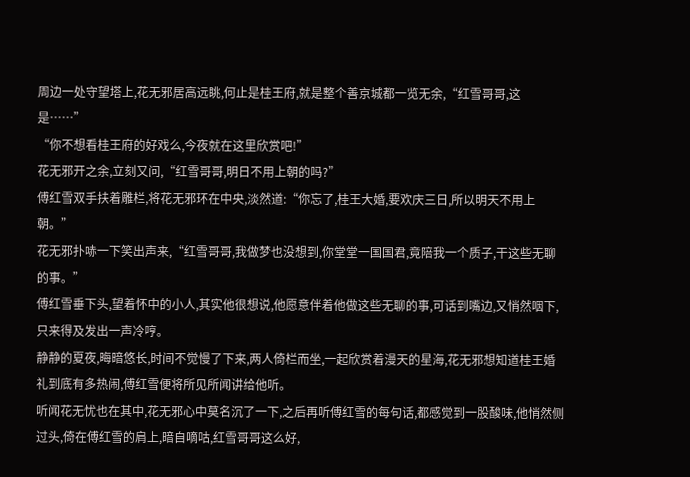周边一处守望塔上,花无邪居高远眺,何止是桂王府,就是整个善京城都一览无余,“红雪哥哥,这是……”
“你不想看桂王府的好戏么,今夜就在这里欣赏吧!”
花无邪开之余,立刻又问,“红雪哥哥,明日不用上朝的吗?”
傅红雪双手扶着雕栏,将花无邪环在中央,淡然道:“你忘了,桂王大婚,要欢庆三日,所以明天不用上朝。”
花无邪扑哧一下笑出声来,“红雪哥哥,我做梦也没想到,你堂堂一国国君,竟陪我一个质子,干这些无聊的事。”
傅红雪垂下头,望着怀中的小人,其实他很想说,他愿意伴着他做这些无聊的事,可话到嘴边,又悄然咽下,只来得及发出一声冷哼。
静静的夏夜,晦暗悠长,时间不觉慢了下来,两人倚栏而坐,一起欣赏着漫天的星海,花无邪想知道桂王婚礼到底有多热闹,傅红雪便将所见所闻讲给他听。
听闻花无忧也在其中,花无邪心中莫名沉了一下,之后再听傅红雪的每句话,都感觉到一股酸味,他悄然侧过头,倚在傅红雪的肩上,暗自嘀咕,红雪哥哥这么好,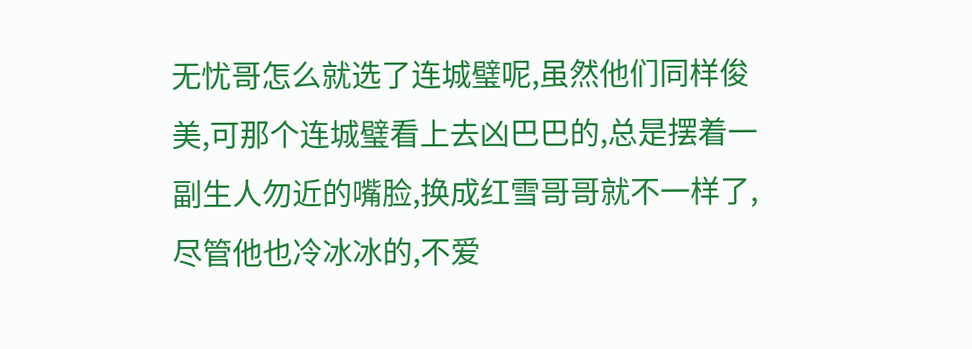无忧哥怎么就选了连城璧呢,虽然他们同样俊美,可那个连城璧看上去凶巴巴的,总是摆着一副生人勿近的嘴脸,换成红雪哥哥就不一样了,尽管他也冷冰冰的,不爱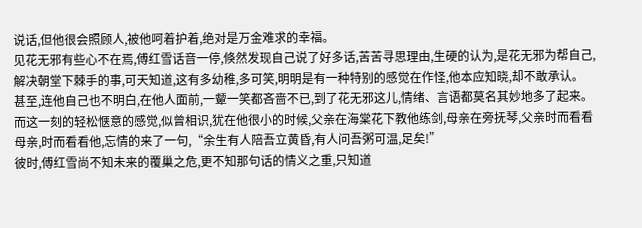说话,但他很会照顾人,被他呵着护着,绝对是万金难求的幸福。
见花无邪有些心不在焉,傅红雪话音一停,倏然发现自己说了好多话,苦苦寻思理由,生硬的认为,是花无邪为帮自己,解决朝堂下棘手的事,可天知道,这有多幼稚,多可笑,明明是有一种特别的感觉在作怪,他本应知晓,却不敢承认。
甚至,连他自己也不明白,在他人面前,一颦一笑都吝啬不已,到了花无邪这儿,情绪、言语都莫名其妙地多了起来。而这一刻的轻松惬意的感觉,似曾相识,犹在他很小的时候,父亲在海棠花下教他练剑,母亲在旁抚琴,父亲时而看看母亲,时而看看他,忘情的来了一句,“余生有人陪吾立黄昏,有人问吾粥可温,足矣!”
彼时,傅红雪尚不知未来的覆巢之危,更不知那句话的情义之重,只知道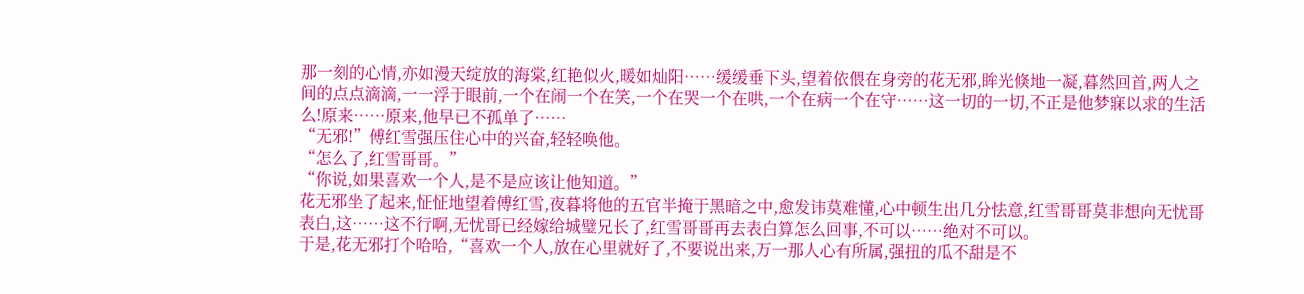那一刻的心情,亦如漫天绽放的海棠,红艳似火,暖如灿阳……缓缓垂下头,望着依偎在身旁的花无邪,眸光倏地一凝,暮然回首,两人之间的点点滴滴,一一浮于眼前,一个在闹一个在笑,一个在哭一个在哄,一个在病一个在守……这一切的一切,不正是他梦寐以求的生活么!原来……原来,他早已不孤单了……
“无邪!”傅红雪强压住心中的兴奋,轻轻唤他。
“怎么了,红雪哥哥。”
“你说,如果喜欢一个人,是不是应该让他知道。”
花无邪坐了起来,怔怔地望着傅红雪,夜暮将他的五官半掩于黑暗之中,愈发讳莫难懂,心中顿生出几分怯意,红雪哥哥莫非想向无忧哥表白,这……这不行啊,无忧哥已经嫁给城璧兄长了,红雪哥哥再去表白算怎么回事,不可以……绝对不可以。
于是,花无邪打个哈哈,“喜欢一个人,放在心里就好了,不要说出来,万一那人心有所属,强扭的瓜不甜是不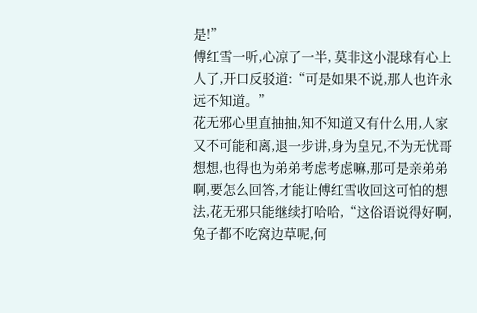是!”
傅红雪一听,心凉了一半, 莫非这小混球有心上人了,开口反驳道:“可是如果不说,那人也许永远不知道。”
花无邪心里直抽抽,知不知道又有什么用,人家又不可能和离,退一步讲,身为皇兄,不为无忧哥想想,也得也为弟弟考虑考虑嘛,那可是亲弟弟啊,要怎么回答,才能让傅红雪收回这可怕的想法,花无邪只能继续打哈哈,“这俗语说得好啊,兔子都不吃窝边草呢,何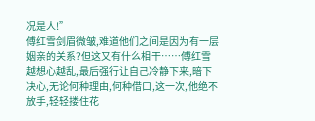况是人!”
傅红雪剑眉微皱,难道他们之间是因为有一层姻亲的关系?但这又有什么相干……傅红雪越想心越乱,最后强行让自己冷静下来,暗下决心,无论何种理由,何种借口,这一次,他绝不放手,轻轻搂住花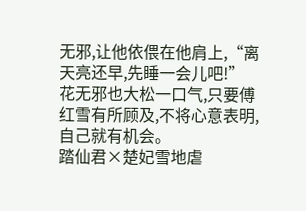无邪,让他依偎在他肩上,“离天亮还早,先睡一会儿吧!”
花无邪也大松一口气,只要傅红雪有所顾及,不将心意表明,自己就有机会。
踏仙君×楚妃雪地虐